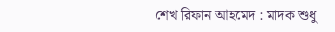শেখ রিফান আহমেদ : মাদক শুধু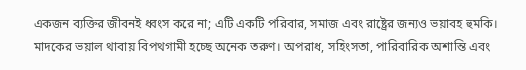একজন ব্যক্তির জীবনই ধ্বংস করে না; এটি একটি পরিবার, সমাজ এবং রাষ্ট্রের জন্যও ভয়াবহ হুমকি। মাদকের ভয়াল থাবায় বিপথগামী হচ্ছে অনেক তরুণ। অপরাধ, সহিংসতা, পারিবারিক অশান্তি এবং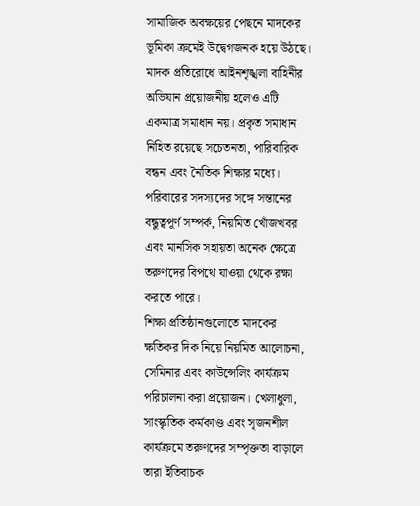সামাজিক অবক্ষয়ের পেছনে মাদকের ভূমিকা ক্রমেই উদ্বেগজনক হয়ে উঠছে।
মাদক প্রতিরোধে আইনশৃঙ্খলা বাহিনীর অভিযান প্রয়োজনীয় হলেও এটি একমাত্র সমাধান নয়। প্রকৃত সমাধান নিহিত রয়েছে সচেতনতা, পারিবারিক বন্ধন এবং নৈতিক শিক্ষার মধ্যে। পরিবারের সদস্যদের সঙ্গে সন্তানের বন্ধুত্বপূর্ণ সম্পর্ক, নিয়মিত খোঁজখবর এবং মানসিক সহায়তা অনেক ক্ষেত্রে তরুণদের বিপথে যাওয়া থেকে রক্ষা করতে পারে।
শিক্ষা প্রতিষ্ঠানগুলোতে মাদকের ক্ষতিকর দিক নিয়ে নিয়মিত আলোচনা, সেমিনার এবং কাউন্সেলিং কার্যক্রম পরিচালনা করা প্রয়োজন। খেলাধুলা, সাংস্কৃতিক কর্মকাণ্ড এবং সৃজনশীল কার্যক্রমে তরুণদের সম্পৃক্ততা বাড়ালে তারা ইতিবাচক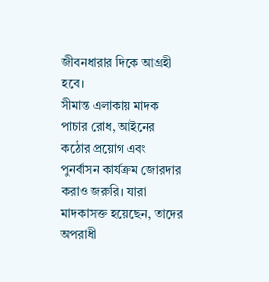জীবনধারার দিকে আগ্রহী হবে।
সীমান্ত এলাকায় মাদক পাচার রোধ, আইনের কঠোর প্রয়োগ এবং পুনর্বাসন কার্যক্রম জোরদার করাও জরুরি। যারা মাদকাসক্ত হয়েছেন, তাদের অপরাধী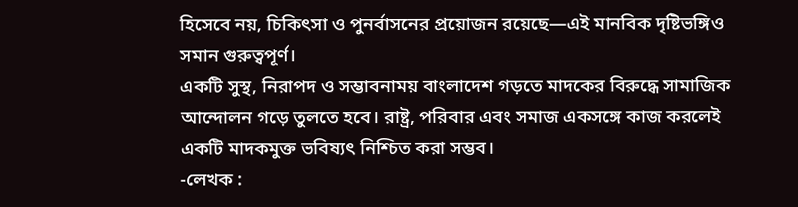হিসেবে নয়, চিকিৎসা ও পুনর্বাসনের প্রয়োজন রয়েছে—এই মানবিক দৃষ্টিভঙ্গিও সমান গুরুত্বপূর্ণ।
একটি সুস্থ, নিরাপদ ও সম্ভাবনাময় বাংলাদেশ গড়তে মাদকের বিরুদ্ধে সামাজিক আন্দোলন গড়ে তুলতে হবে। রাষ্ট্র, পরিবার এবং সমাজ একসঙ্গে কাজ করলেই একটি মাদকমুক্ত ভবিষ্যৎ নিশ্চিত করা সম্ভব।
-লেখক :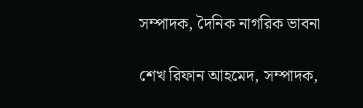সম্পাদক, দৈনিক নাগরিক ভাবনা

শেখ রিফান আহমেদ, সম্পাদক,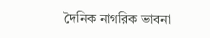দৈনিক নাগরিক ভাবনা